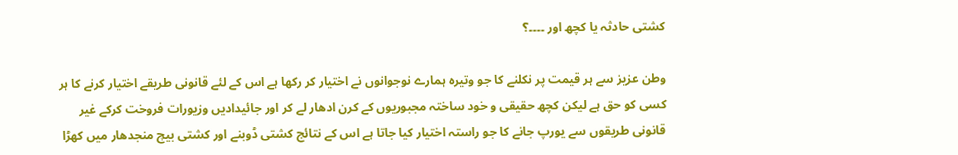کشتی حادثہ یا کچھ اور ۔۔۔۔؟

وطن عزیز سے ہر قیمت پر نکلنے کا جو وتیرہ ہمارے نوجوانوں نے اختیار کر رکھا ہے اس کے لئے قانونی طریقے اختیار کرنے کا ہر کسی کو حق ہے لیکن کچھ حقیقی و خود ساختہ مجبوریوں کے کرن ادھار لے کر اور جائیدادیں وزیورات فروخت کرکے غیر قانونی طریقوں سے یورپ جانے کا جو راستہ اختیار کیا جاتا ہے اس کے نتائج کشتی ڈوبنے اور کشتی بیچ منجدھار میں کھڑا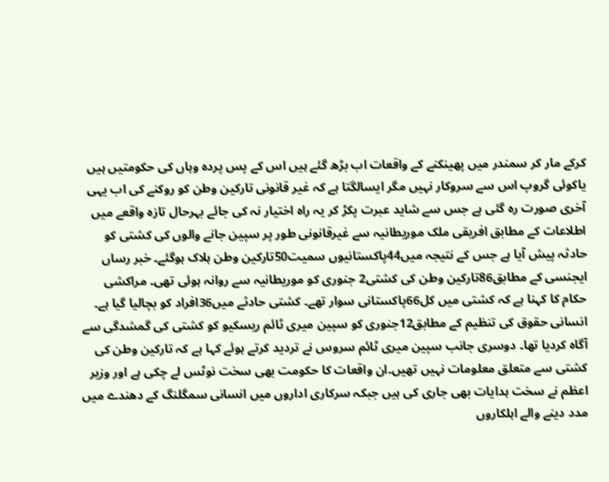کرکے مار کر سمندر میں پھینکنے کے واقعات اب بڑھ گئے ہیں اس کے پس پردہ وہاں کی حکومتیں ہیں یاکوئی گروپ اس سے سروکار نہیں مگر ایسالگتا ہے کہ غیر قانونی تارکین وطن کو روکنے کی اب یہی آخری صورت رہ گئی ہے جس سے شاید عبرت پکڑ کر یہ راہ اختیار نہ کی جائے بہرحال تازہ واقعے میں اطلاعات کے مطابق افریقی ملک موریطانیہ سے غیرقانونی طور پر سپین جانے والوں کی کشتی کو حادثہ پیش آیا ہے جس کے نتیجہ میں44پاکستانیوں سمیت50تارکین وطن ہلاک ہوگئے۔ خبر رساں ایجنسی کے مطابق86تارکین وطن کی کشتی2 جنوری کو موریطانیہ سے روانہ ہوئی تھی۔ مراکشی حکام کا کہنا ہے کہ کشتی میں کل66پاکستانی سوار تھے۔ کشتی حادثے میں36افراد کو بچالیا گیا ہے۔ انسانی حقوق کی تنظیم کے مطابق12جنوری کو سپین میری ٹائم ریسکیو کو کشتی کی گمشدگی سے آگاہ کردیا تھا۔ دوسری جانب سپین میری ٹائم سروس نے تردید کرتے ہوئے کہا ہے کہ تارکین وطن کی کشتی سے متعلق معلومات نہیں تھیں۔ان واقعات کا حکومت بھی سخت نوٹس لے چکی ہے اور وزیر اعظم نے سخت ہدایات بھی جاری کی ہیں جبکہ سرکاری اداروں میں انسانی سمگلنگ کے دھندے میں مدد دینے والے اہلکاروں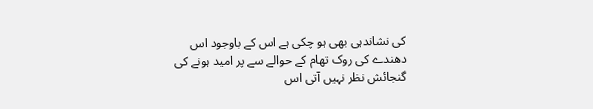کی نشاندہی بھی ہو چکی ہے اس کے باوجود اس دھندے کی روک تھام کے حوالے سے پر امید ہونے کی گنجائش نظر نہیں آتی اس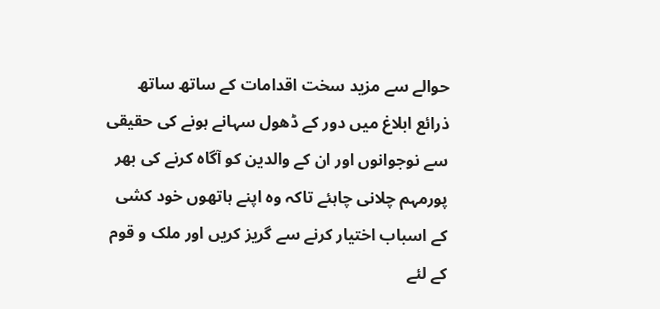حوالے سے مزید سخت اقدامات کے ساتھ ساتھ ذرائع ابلاغ میں دور کے ڈھول سہانے ہونے کی حقیقی سے نوجوانوں اور ان کے والدین کو آگاہ کرنے کی بھر پورمہم چلانی چاہئے تاکہ وہ اپنے ہاتھوں خود کشی کے اسباب اختیار کرنے سے گریز کریں اور ملک و قوم کے لئے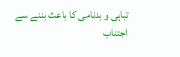تباہی و بدنامی کا باعث بننے سے اجتناب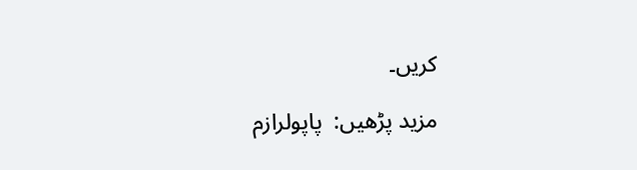کریں۔

مزید پڑھیں:  پاپولرازم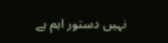نہیں دستور اہم ہے